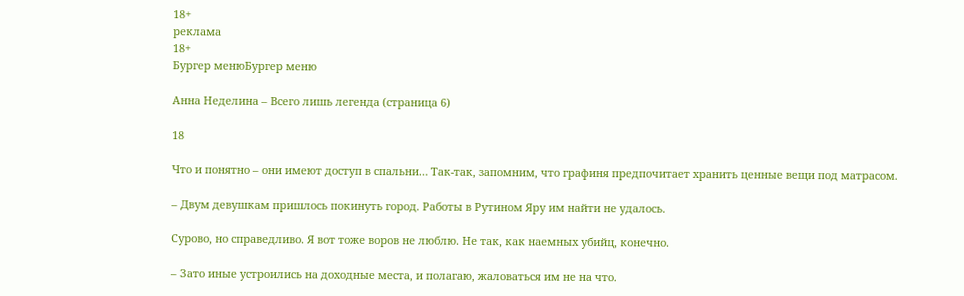18+
реклама
18+
Бургер менюБургер меню

Анна Неделина – Всего лишь легенда (страница 6)

18

Что и понятно – они имеют доступ в спальни… Так-так, запомним, что графиня предпочитает хранить ценные вещи под матрасом.

– Двум девушкам пришлось покинуть город. Работы в Рутином Яру им найти не удалось.

Сурово, но справедливо. Я вот тоже воров не люблю. Не так, как наемных убийц, конечно.

– Зато иные устроились на доходные места, и полагаю, жаловаться им не на что.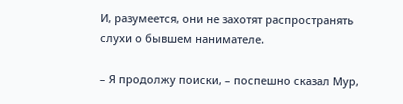И, разумеется, они не захотят распространять слухи о бывшем нанимателе.

– Я продолжу поиски, – поспешно сказал Мур,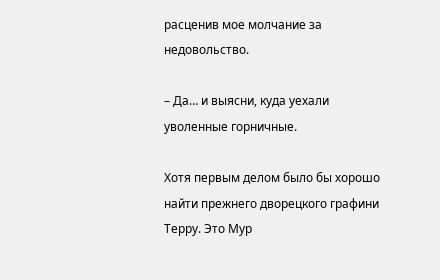расценив мое молчание за недовольство.

– Да… и выясни, куда уехали уволенные горничные.

Хотя первым делом было бы хорошо найти прежнего дворецкого графини Терру. Это Мур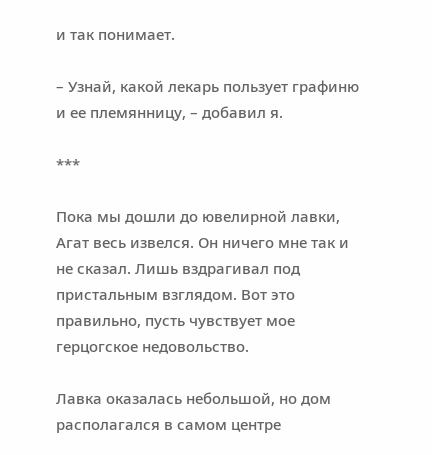и так понимает.

– Узнай, какой лекарь пользует графиню и ее племянницу, – добавил я.

***

Пока мы дошли до ювелирной лавки, Агат весь извелся. Он ничего мне так и не сказал. Лишь вздрагивал под пристальным взглядом. Вот это правильно, пусть чувствует мое герцогское недовольство.

Лавка оказалась небольшой, но дом располагался в самом центре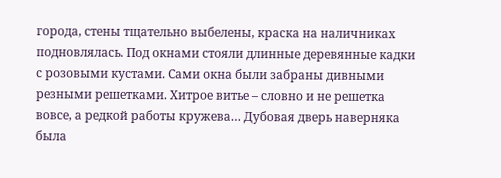города, стены тщательно выбелены, краска на наличниках подновлялась. Под окнами стояли длинные деревянные кадки с розовыми кустами. Сами окна были забраны дивными резными решетками. Хитрое витье – словно и не решетка вовсе, а редкой работы кружева… Дубовая дверь наверняка была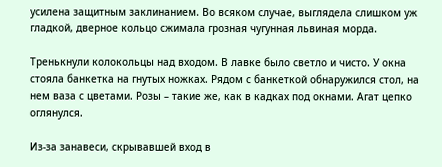усилена защитным заклинанием. Во всяком случае, выглядела слишком уж гладкой, дверное кольцо сжимала грозная чугунная львиная морда.

Тренькнули колокольцы над входом. В лавке было светло и чисто. У окна стояла банкетка на гнутых ножках. Рядом с банкеткой обнаружился стол, на нем ваза с цветами. Розы – такие же, как в кадках под окнами. Агат цепко оглянулся.

Из-за занавеси, скрывавшей вход в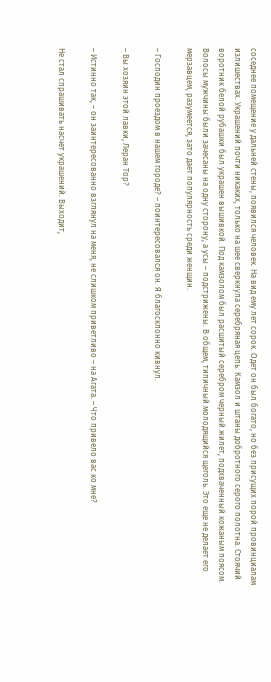соседнее помещение у дальней стены, появился человек. На вид ему лет сорок. Одет он был богато, но без присущих порой провинциалам излишествах. Украшений почти никаких, только на шее сверкнула серебряная цепь. Камзол и штаны добротного серого полотна. Стоячий воротник белой рубашки был украшен вышивкой. Под камзолом был расшитый серебром черный жилет, подхваченный кожаным поясом. Волосы мужчины были зачесаны на одну сторону, а усы – подстрижены. В общем, типичный молодящийся щеголь. Это еще не делает его мерзавцем, разумеется, зато дает популярность среди женщин.

– Господин проездом в нашем городе? – поинтересовался он. Я благосклонно кивнул.

– Вы хозяин этой лавки, Леран Тор?

– Истинно так, – он заинтересованно взглянул на меня, не слишком приветливо – на Агата. – Что привело вас ко мне?

Не стал спрашивать насчет украшений. Выходит,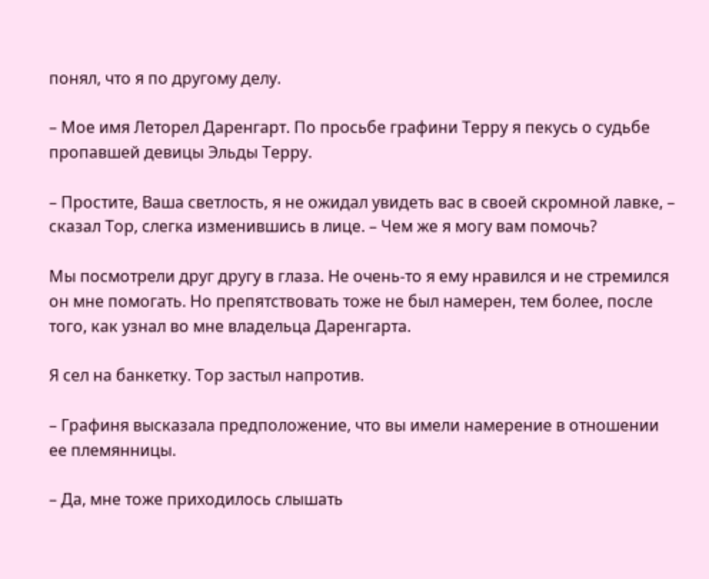понял, что я по другому делу.

– Мое имя Леторел Даренгарт. По просьбе графини Терру я пекусь о судьбе пропавшей девицы Эльды Терру.

– Простите, Ваша светлость, я не ожидал увидеть вас в своей скромной лавке, – сказал Тор, слегка изменившись в лице. – Чем же я могу вам помочь?

Мы посмотрели друг другу в глаза. Не очень-то я ему нравился и не стремился он мне помогать. Но препятствовать тоже не был намерен, тем более, после того, как узнал во мне владельца Даренгарта.

Я сел на банкетку. Тор застыл напротив.

– Графиня высказала предположение, что вы имели намерение в отношении ее племянницы.

– Да, мне тоже приходилось слышать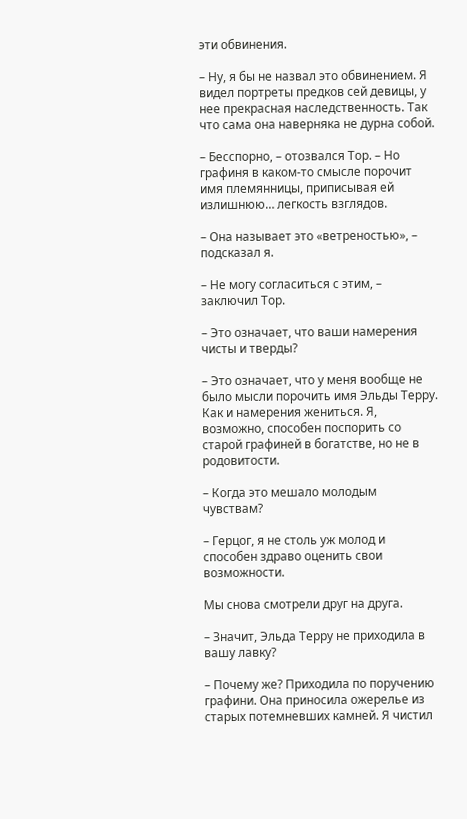эти обвинения.

– Ну, я бы не назвал это обвинением. Я видел портреты предков сей девицы, у нее прекрасная наследственность. Так что сама она наверняка не дурна собой.

– Бесспорно, – отозвался Тор. – Но графиня в каком-то смысле порочит имя племянницы, приписывая ей излишнюю… легкость взглядов.

– Она называет это «ветреностью», – подсказал я.

– Не могу согласиться с этим, – заключил Тор.

– Это означает, что ваши намерения чисты и тверды?

– Это означает, что у меня вообще не было мысли порочить имя Эльды Терру. Как и намерения жениться. Я, возможно, способен поспорить со старой графиней в богатстве, но не в родовитости.

– Когда это мешало молодым чувствам?

– Герцог, я не столь уж молод и способен здраво оценить свои возможности.

Мы снова смотрели друг на друга.

– Значит, Эльда Терру не приходила в вашу лавку?

– Почему же? Приходила по поручению графини. Она приносила ожерелье из старых потемневших камней. Я чистил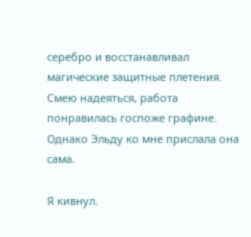серебро и восстанавливал магические защитные плетения. Смею надеяться, работа понравилась госпоже графине. Однако Эльду ко мне прислала она сама.

Я кивнул.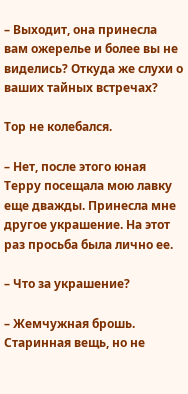– Выходит, она принесла вам ожерелье и более вы не виделись? Откуда же слухи о ваших тайных встречах?

Тор не колебался.

– Нет, после этого юная Терру посещала мою лавку еще дважды. Принесла мне другое украшение. На этот раз просьба была лично ее.

– Что за украшение?

– Жемчужная брошь. Старинная вещь, но не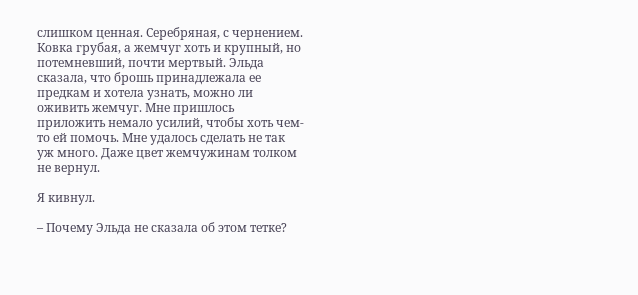слишком ценная. Серебряная, с чернением. Ковка грубая, а жемчуг хоть и крупный, но потемневший, почти мертвый. Эльда сказала, что брошь принадлежала ее предкам и хотела узнать, можно ли оживить жемчуг. Мне пришлось приложить немало усилий, чтобы хоть чем-то ей помочь. Мне удалось сделать не так уж много. Даже цвет жемчужинам толком не вернул.

Я кивнул.

– Почему Эльда не сказала об этом тетке?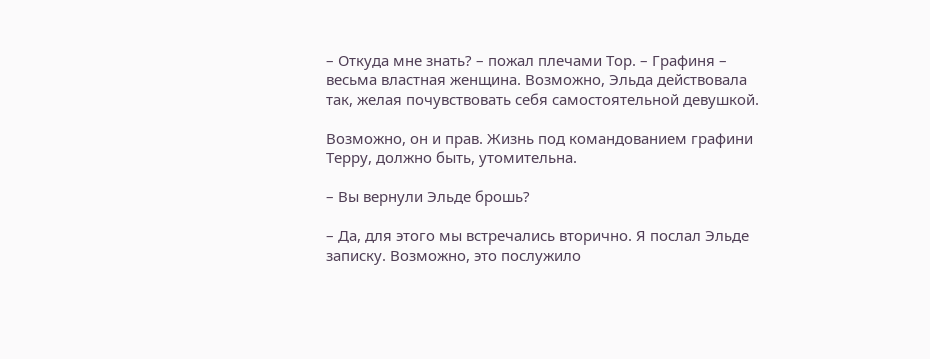– Откуда мне знать? – пожал плечами Тор. – Графиня – весьма властная женщина. Возможно, Эльда действовала так, желая почувствовать себя самостоятельной девушкой.

Возможно, он и прав. Жизнь под командованием графини Терру, должно быть, утомительна.

– Вы вернули Эльде брошь?

– Да, для этого мы встречались вторично. Я послал Эльде записку. Возможно, это послужило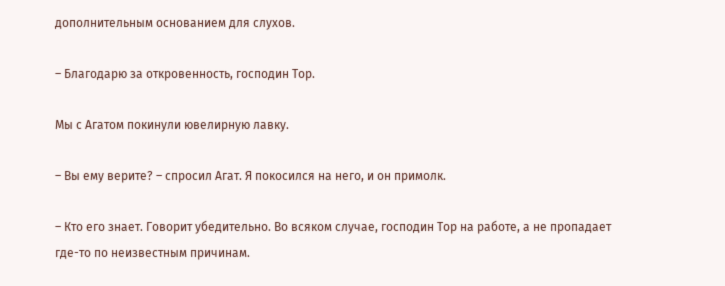дополнительным основанием для слухов.

– Благодарю за откровенность, господин Тор.

Мы с Агатом покинули ювелирную лавку.

– Вы ему верите? – спросил Агат. Я покосился на него, и он примолк.

– Кто его знает. Говорит убедительно. Во всяком случае, господин Тор на работе, а не пропадает где-то по неизвестным причинам.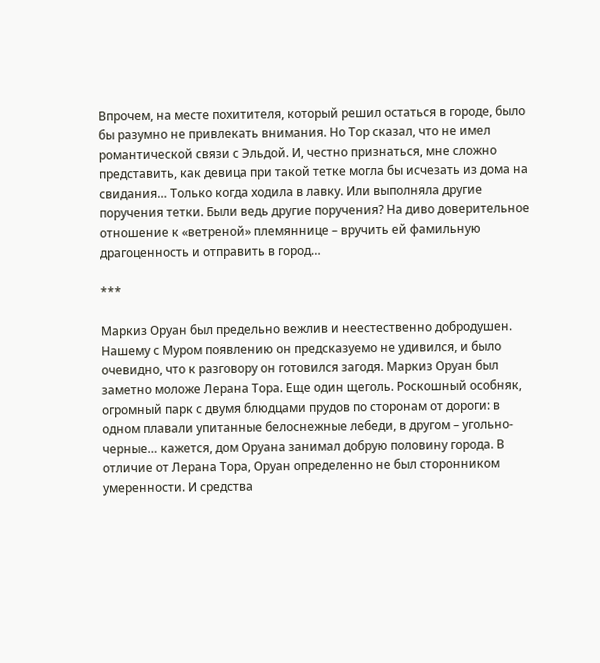Впрочем, на месте похитителя, который решил остаться в городе, было бы разумно не привлекать внимания. Но Тор сказал, что не имел романтической связи с Эльдой. И, честно признаться, мне сложно представить, как девица при такой тетке могла бы исчезать из дома на свидания… Только когда ходила в лавку. Или выполняла другие поручения тетки. Были ведь другие поручения? На диво доверительное отношение к «ветреной» племяннице – вручить ей фамильную драгоценность и отправить в город…

***

Маркиз Оруан был предельно вежлив и неестественно добродушен. Нашему с Муром появлению он предсказуемо не удивился, и было очевидно, что к разговору он готовился загодя. Маркиз Оруан был заметно моложе Лерана Тора. Еще один щеголь. Роскошный особняк, огромный парк с двумя блюдцами прудов по сторонам от дороги: в одном плавали упитанные белоснежные лебеди, в другом – угольно-черные… кажется, дом Оруана занимал добрую половину города. В отличие от Лерана Тора, Оруан определенно не был сторонником умеренности. И средства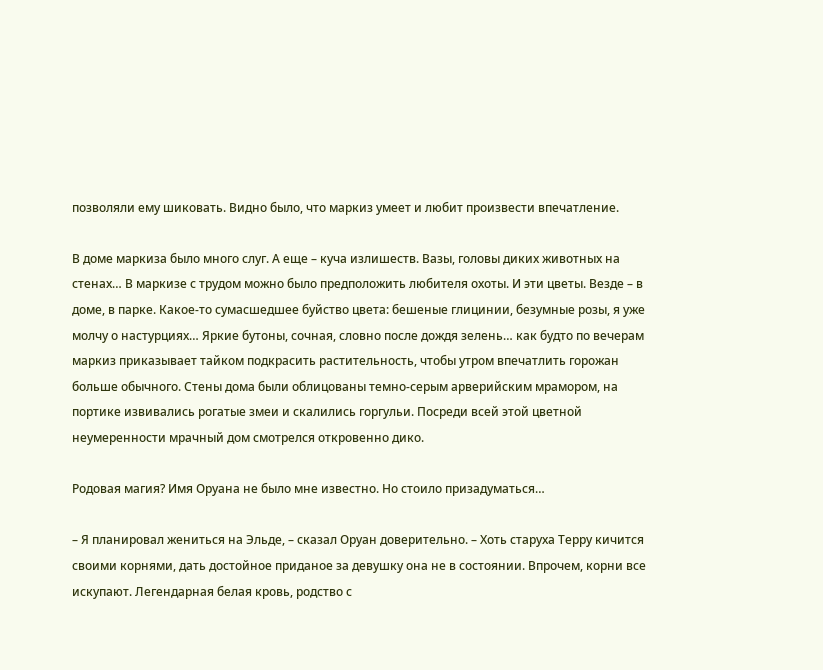позволяли ему шиковать. Видно было, что маркиз умеет и любит произвести впечатление.

В доме маркиза было много слуг. А еще – куча излишеств. Вазы, головы диких животных на стенах… В маркизе с трудом можно было предположить любителя охоты. И эти цветы. Везде – в доме, в парке. Какое-то сумасшедшее буйство цвета: бешеные глицинии, безумные розы, я уже молчу о настурциях… Яркие бутоны, сочная, словно после дождя зелень… как будто по вечерам маркиз приказывает тайком подкрасить растительность, чтобы утром впечатлить горожан больше обычного. Стены дома были облицованы темно-серым арверийским мрамором, на портике извивались рогатые змеи и скалились горгульи. Посреди всей этой цветной неумеренности мрачный дом смотрелся откровенно дико.

Родовая магия? Имя Оруана не было мне известно. Но стоило призадуматься…

– Я планировал жениться на Эльде, – сказал Оруан доверительно. – Хоть старуха Терру кичится своими корнями, дать достойное приданое за девушку она не в состоянии. Впрочем, корни все искупают. Легендарная белая кровь, родство с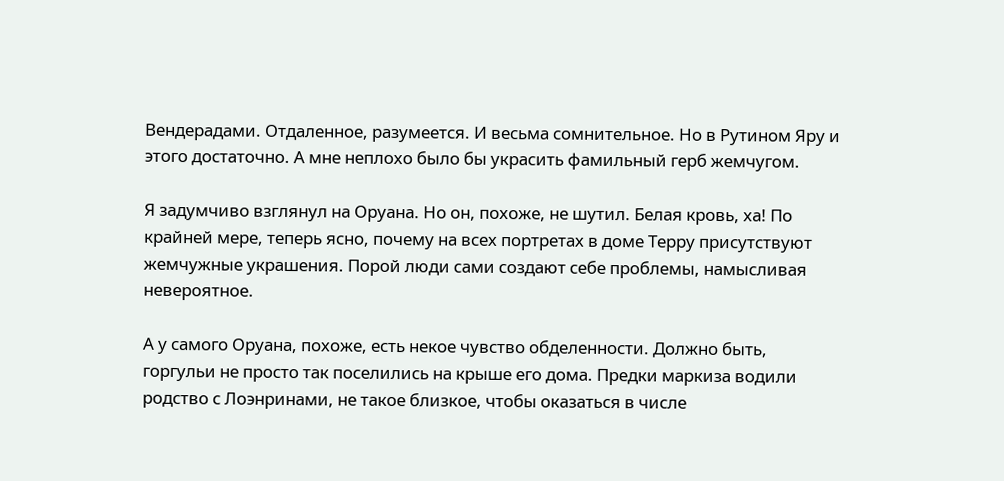Вендерадами. Отдаленное, разумеется. И весьма сомнительное. Но в Рутином Яру и этого достаточно. А мне неплохо было бы украсить фамильный герб жемчугом.

Я задумчиво взглянул на Оруана. Но он, похоже, не шутил. Белая кровь, ха! По крайней мере, теперь ясно, почему на всех портретах в доме Терру присутствуют жемчужные украшения. Порой люди сами создают себе проблемы, намысливая невероятное.

А у самого Оруана, похоже, есть некое чувство обделенности. Должно быть, горгульи не просто так поселились на крыше его дома. Предки маркиза водили родство с Лоэнринами, не такое близкое, чтобы оказаться в числе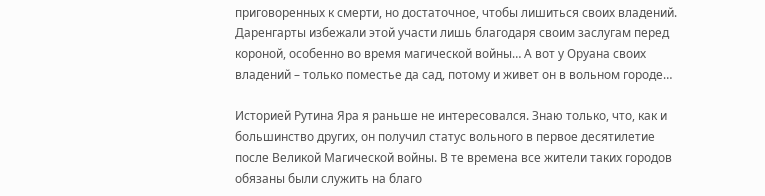приговоренных к смерти, но достаточное, чтобы лишиться своих владений. Даренгарты избежали этой участи лишь благодаря своим заслугам перед короной, особенно во время магической войны… А вот у Оруана своих владений – только поместье да сад, потому и живет он в вольном городе…

Историей Рутина Яра я раньше не интересовался. Знаю только, что, как и большинство других, он получил статус вольного в первое десятилетие после Великой Магической войны. В те времена все жители таких городов обязаны были служить на благо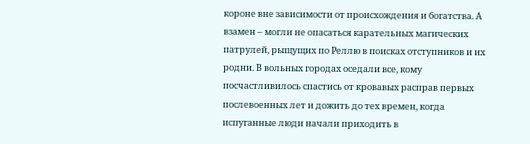короне вне зависимости от происхождения и богатства. А взамен – могли не опасаться карательных магических патрулей, рыщущих по Реллю в поисках отступников и их родни. В вольных городах оседали все, кому посчастливилось спастись от кровавых расправ первых послевоенных лет и дожить до тех времен, когда испуганные люди начали приходить в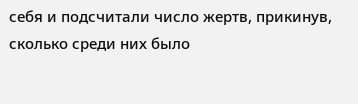себя и подсчитали число жертв, прикинув, сколько среди них было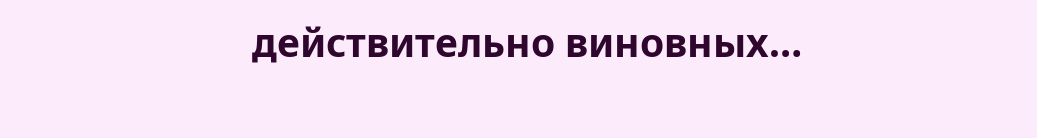действительно виновных…